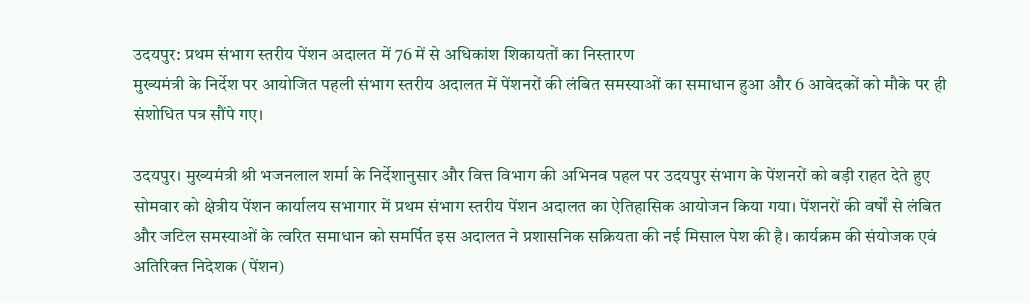उदयपुर: प्रथम संभाग स्तरीय पेंशन अदालत में 76 में से अधिकांश शिकायतों का निस्तारण
मुख्यमंत्री के निर्देश पर आयोजित पहली संभाग स्तरीय अदालत में पेंशनरों की लंबित समस्याओं का समाधान हुआ और 6 आवेदकों को मौके पर ही संशोधित पत्र सौंपे गए।

उदयपुर। मुख्यमंत्री श्री भजनलाल शर्मा के निर्देशानुसार और वित्त विभाग की अभिनव पहल पर उदयपुर संभाग के पेंशनरों को बड़ी राहत देते हुए सोमवार को क्षेत्रीय पेंशन कार्यालय सभागार में प्रथम संभाग स्तरीय पेंशन अदालत का ऐतिहासिक आयोजन किया गया। पेंशनरों की वर्षों से लंबित और जटिल समस्याओं के त्वरित समाधान को समर्पित इस अदालत ने प्रशासनिक सक्रियता की नई मिसाल पेश की है। कार्यक्रम की संयोजक एवं अतिरिक्त निदेशक (पेंशन)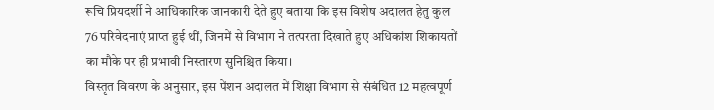रूचि प्रियदर्शी ने आधिकारिक जानकारी देते हुए बताया कि इस विशेष अदालत हेतु कुल 76 परिवेदनाएं प्राप्त हुई थीं, जिनमें से विभाग ने तत्परता दिखाते हुए अधिकांश शिकायतों का मौके पर ही प्रभावी निस्तारण सुनिश्चित किया।
विस्तृत विवरण के अनुसार, इस पेंशन अदालत में शिक्षा विभाग से संबंधित 12 महत्वपूर्ण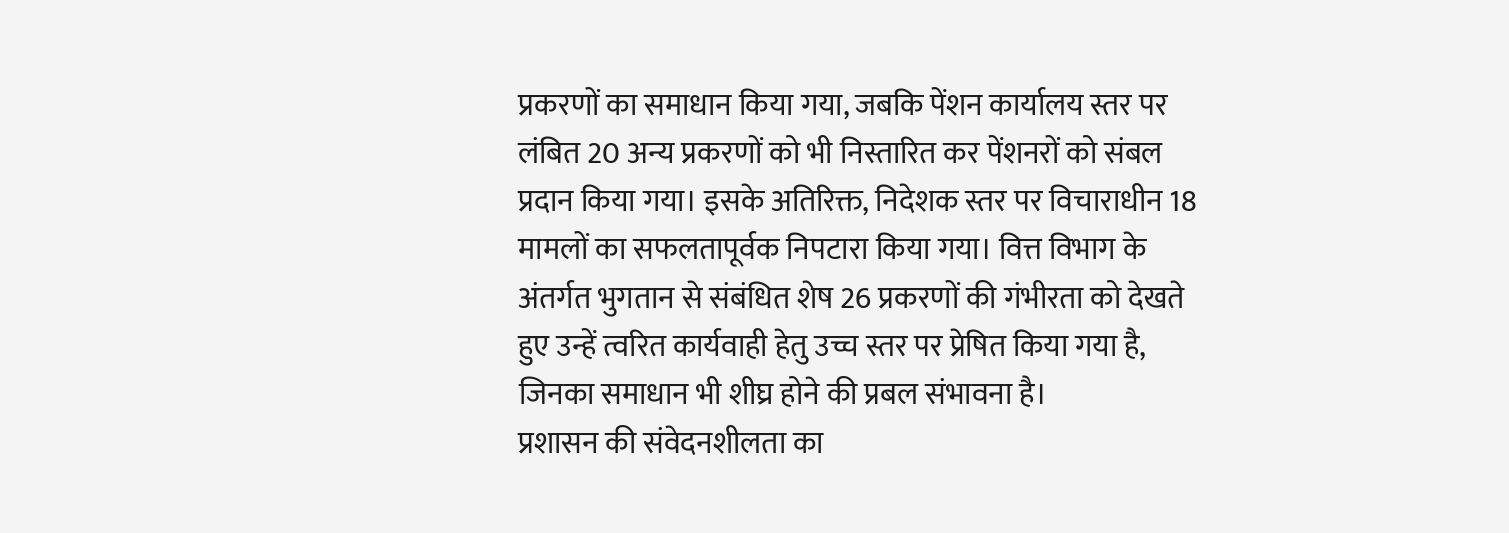प्रकरणों का समाधान किया गया, जबकि पेंशन कार्यालय स्तर पर लंबित 20 अन्य प्रकरणों को भी निस्तारित कर पेंशनरों को संबल प्रदान किया गया। इसके अतिरिक्त, निदेशक स्तर पर विचाराधीन 18 मामलों का सफलतापूर्वक निपटारा किया गया। वित्त विभाग के अंतर्गत भुगतान से संबंधित शेष 26 प्रकरणों की गंभीरता को देखते हुए उन्हें त्वरित कार्यवाही हेतु उच्च स्तर पर प्रेषित किया गया है, जिनका समाधान भी शीघ्र होने की प्रबल संभावना है।
प्रशासन की संवेदनशीलता का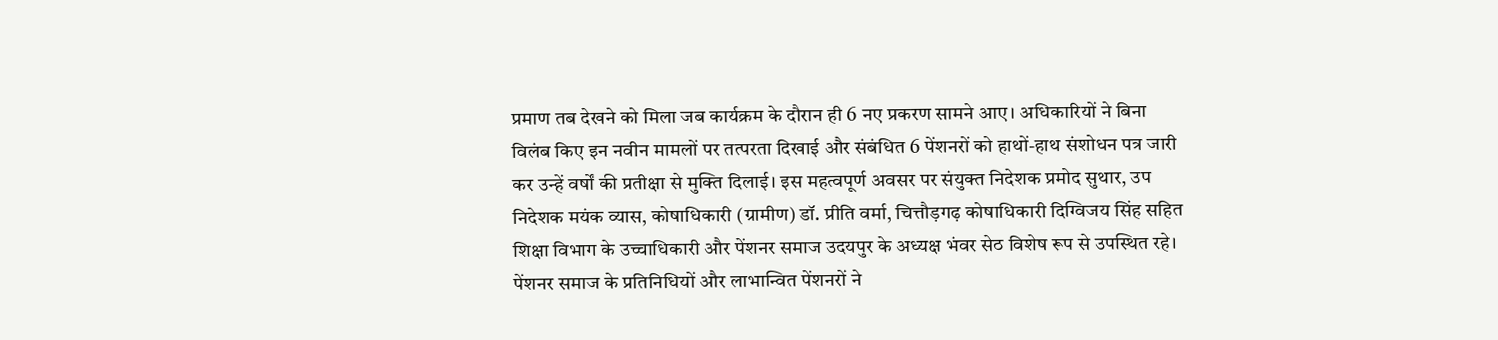प्रमाण तब देखने को मिला जब कार्यक्रम के दौरान ही 6 नए प्रकरण सामने आए। अधिकारियों ने बिना विलंब किए इन नवीन मामलों पर तत्परता दिखाई और संबंधित 6 पेंशनरों को हाथों-हाथ संशोधन पत्र जारी कर उन्हें वर्षों की प्रतीक्षा से मुक्ति दिलाई। इस महत्वपूर्ण अवसर पर संयुक्त निदेशक प्रमोद सुथार, उप निदेशक मयंक व्यास, कोषाधिकारी (ग्रामीण) डॉ. प्रीति वर्मा, चित्तौड़गढ़ कोषाधिकारी दिग्विजय सिंह सहित शिक्षा विभाग के उच्चाधिकारी और पेंशनर समाज उदयपुर के अध्यक्ष भंवर सेठ विशेष रूप से उपस्थित रहे। पेंशनर समाज के प्रतिनिधियों और लाभान्वित पेंशनरों ने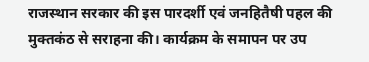राजस्थान सरकार की इस पारदर्शी एवं जनहितैषी पहल की मुक्तकंठ से सराहना की। कार्यक्रम के समापन पर उप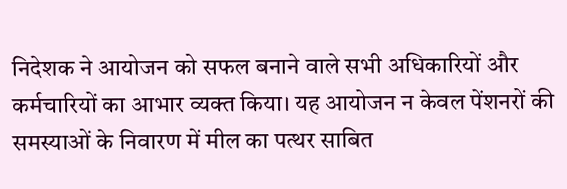निदेशक ने आयोजन को सफल बनाने वाले सभी अधिकारियों और कर्मचारियों का आभार व्यक्त किया। यह आयोजन न केवल पेंशनरों की समस्याओं के निवारण में मील का पत्थर साबित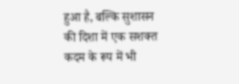हुआ है, बल्कि सुशासन की दिशा में एक सशक्त कदम के रूप में भी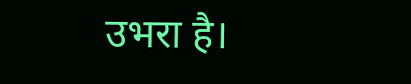उभरा है।